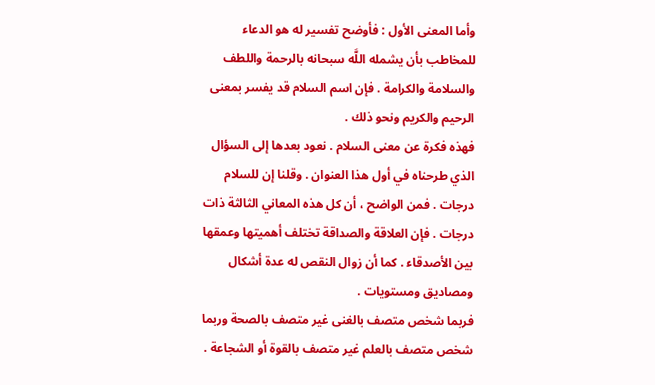وأما المعنى الأول : فأوضح تفسير له هو الدعاء للمخاطب بأن يشمله اللَّه سبحانه بالرحمة واللطف والسلامة والكرامة . فإن اسم السلام قد يفسر بمعنى الرحيم والكريم ونحو ذلك .
فهذه فكرة عن معنى السلام . نعود بعدها إلى السؤال الذي طرحناه في أول هذا العنوان . وقلنا إن للسلام درجات . فمن الواضح ، أن كل هذه المعاني الثالثة ذات درجات . فإن العلاقة والصداقة تختلف أهميتها وعمقها بين الأصدقاء . كما أن زوال النقص له عدة أشكال ومصاديق ومستويات .
فربما شخص متصف بالغنى غير متصف بالصحة وربما شخص متصف بالعلم غير متصف بالقوة أو الشجاعة .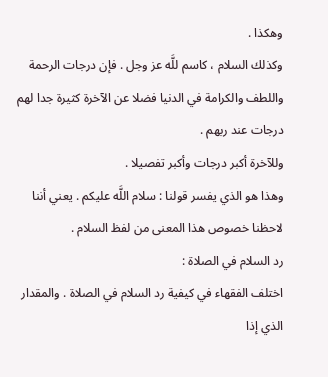وهكذا .
وكذلك السلام ، كاسم للَّه عز وجل . فإن درجات الرحمة واللطف والكرامة في الدنيا فضلا عن الآخرة كثيرة جدا لهم درجات عند ربهم .
وللآخرة أكبر درجات وأكبر تفصيلا .
وهذا هو الذي يفسر قولنا : سلام اللَّه عليكم . يعني أننا لاحظنا خصوص هذا المعنى من لفظ السلام .
رد السلام في الصلاة :
اختلف الفقهاء في كيفية رد السلام في الصلاة . والمقدار الذي إذا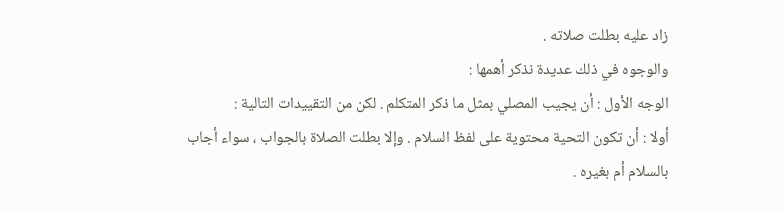زاد عليه بطلت صلاته .
والوجوه في ذلك عديدة نذكر أهمها :
الوجه الأول : أن يجيب المصلي بمثل ما ذكر المتكلم . لكن من التقييدات التالية :
أولا : أن تكون التحية محتوية على لفظ السلام . وإلا بطلت الصلاة بالجواب ، سواء أجاب بالسلام أم بغيره .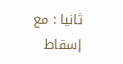ثانيا : مع إسقاط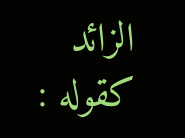الزائد كقوله :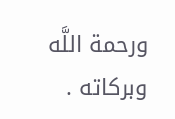ورحمة اللَّه وبركاته .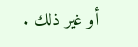أو غير ذلك .